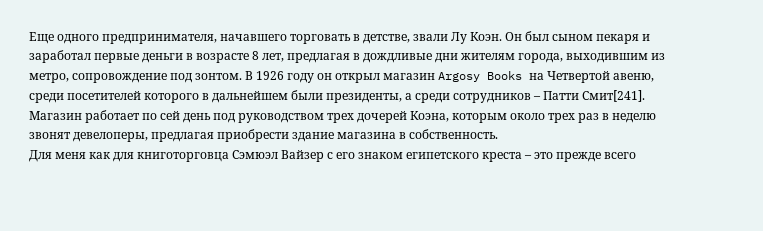Еще одного предпринимателя, начавшего торговать в детстве, звали Лу Коэн. Он был сыном пекаря и заработал первые деньги в возрасте 8 лет, предлагая в дождливые дни жителям города, выходившим из метро, сопровождение под зонтом. В 1926 году он открыл магазин Argosy Books на Четвертой авеню, среди посетителей которого в дальнейшем были президенты, а среди сотрудников – Патти Смит[241]. Магазин работает по сей день под руководством трех дочерей Коэна, которым около трех раз в неделю звонят девелоперы, предлагая приобрести здание магазина в собственность.
Для меня как для книготорговца Сэмюэл Вайзер с его знаком египетского креста – это прежде всего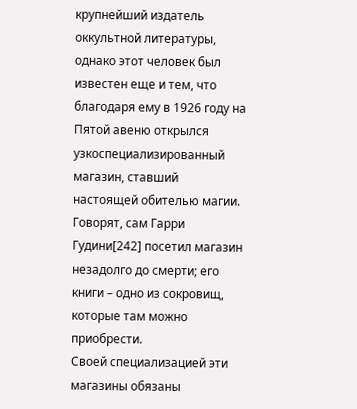крупнейший издатель оккультной литературы, однако этот человек был известен еще и тем, что благодаря ему в 1926 году на Пятой авеню открылся узкоспециализированный магазин, ставший настоящей обителью магии. Говорят, сам Гарри Гудини[242] посетил магазин незадолго до смерти; его книги – одно из сокровищ, которые там можно приобрести.
Своей специализацией эти магазины обязаны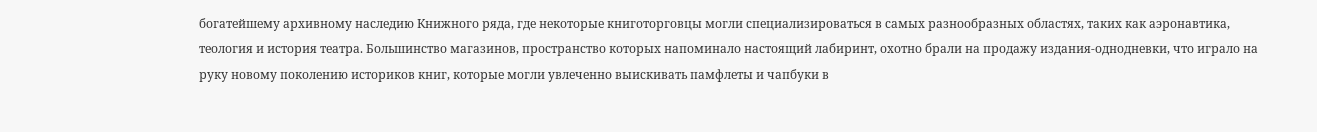богатейшему архивному наследию Книжного ряда, где некоторые книготорговцы могли специализироваться в самых разнообразных областях, таких как аэронавтика, теология и история театра. Большинство магазинов, пространство которых напоминало настоящий лабиринт, охотно брали на продажу издания-однодневки, что играло на руку новому поколению историков книг, которые могли увлеченно выискивать памфлеты и чапбуки в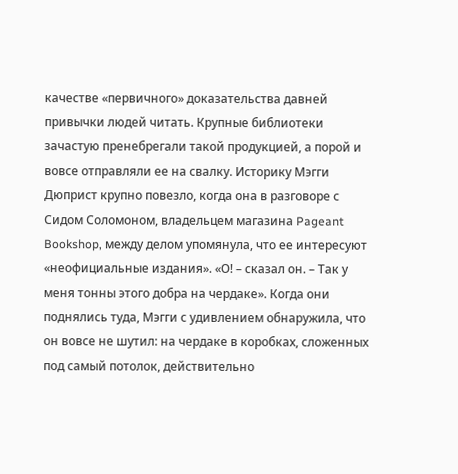качестве «первичного» доказательства давней привычки людей читать. Крупные библиотеки зачастую пренебрегали такой продукцией, а порой и вовсе отправляли ее на свалку. Историку Мэгги Дюприст крупно повезло, когда она в разговоре с Сидом Соломоном, владельцем магазина Pageant Bookshop, между делом упомянула, что ее интересуют «неофициальные издания». «О! – сказал он. – Так у меня тонны этого добра на чердаке». Когда они поднялись туда, Мэгги с удивлением обнаружила, что он вовсе не шутил: на чердаке в коробках, сложенных под самый потолок, действительно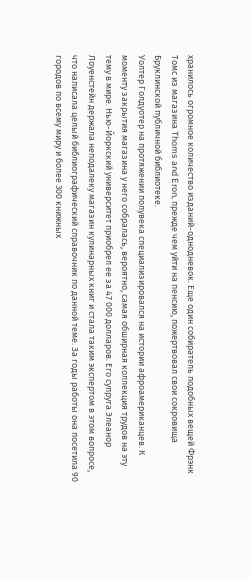хранилось огромное количество изданий-однодневок. Еще один собиратель подобных вещей Фрэнк Томс из магазина Thoms and Eron, прежде чем уйти на пенсию, пожертвовал свои сокровища Бруклинской публичной библиотеке.
Уолтер Голдуотер на протяжении полувека специализировался на истории афроамериканцев. К моменту закрытия магазина у него собралась, вероятно, самая обширная коллекция трудов на эту тему в мире. Нью-Йоркский университет приобрел ее за 47 000 долларов. Его супруга Элеанор Лоуенстейн держала неподалеку магазин кулинарных книг и стала таким экспертом в этом вопросе, что написала целый библиографический справочник по данной теме. За годы работы она посетила 90 городов по всему миру и более 300 книжных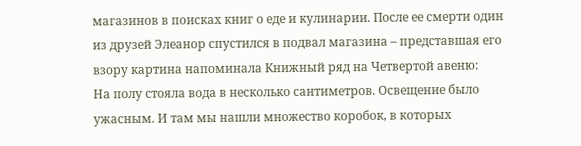магазинов в поисках книг о еде и кулинарии. После ее смерти один из друзей Элеанор спустился в подвал магазина – представшая его взору картина напоминала Книжный ряд на Четвертой авеню:
На полу стояла вода в несколько сантиметров. Освещение было ужасным. И там мы нашли множество коробок, в которых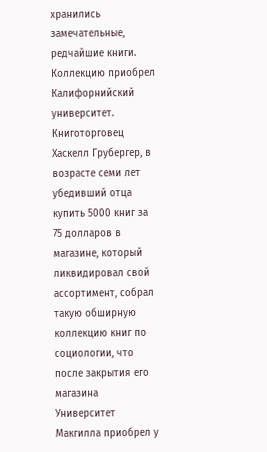хранились замечательные, редчайшие книги.
Коллекцию приобрел Калифорнийский университет. Книготорговец Хаскелл Грубергер, в возрасте семи лет убедивший отца купить 5000 книг за 75 долларов в магазине, который ликвидировал свой ассортимент, собрал такую обширную коллекцию книг по социологии, что после закрытия его магазина Университет Макгилла приобрел у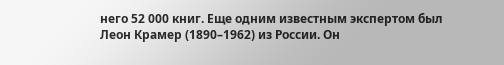него 52 000 книг. Еще одним известным экспертом был Леон Крамер (1890–1962) из России. Он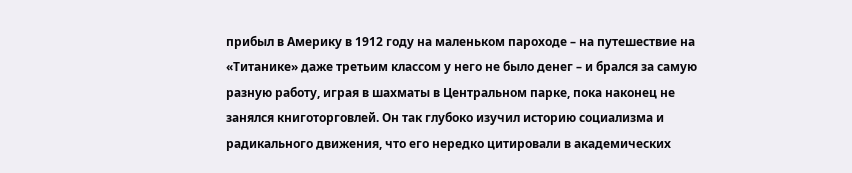прибыл в Америку в 1912 году на маленьком пароходе – на путешествие на «Титанике» даже третьим классом у него не было денег – и брался за самую разную работу, играя в шахматы в Центральном парке, пока наконец не занялся книготорговлей. Он так глубоко изучил историю социализма и радикального движения, что его нередко цитировали в академических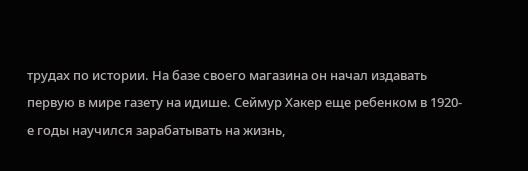трудах по истории. На базе своего магазина он начал издавать первую в мире газету на идише. Сеймур Хакер еще ребенком в 1920-е годы научился зарабатывать на жизнь,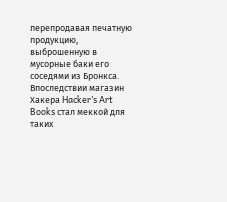перепродавая печатную продукцию, выброшенную в мусорные баки его соседями из Бронкса. Впоследствии магазин Хакера Hacker’s Art Books стал меккой для таких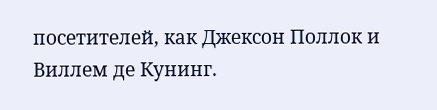посетителей, как Джексон Поллок и Виллем де Кунинг.